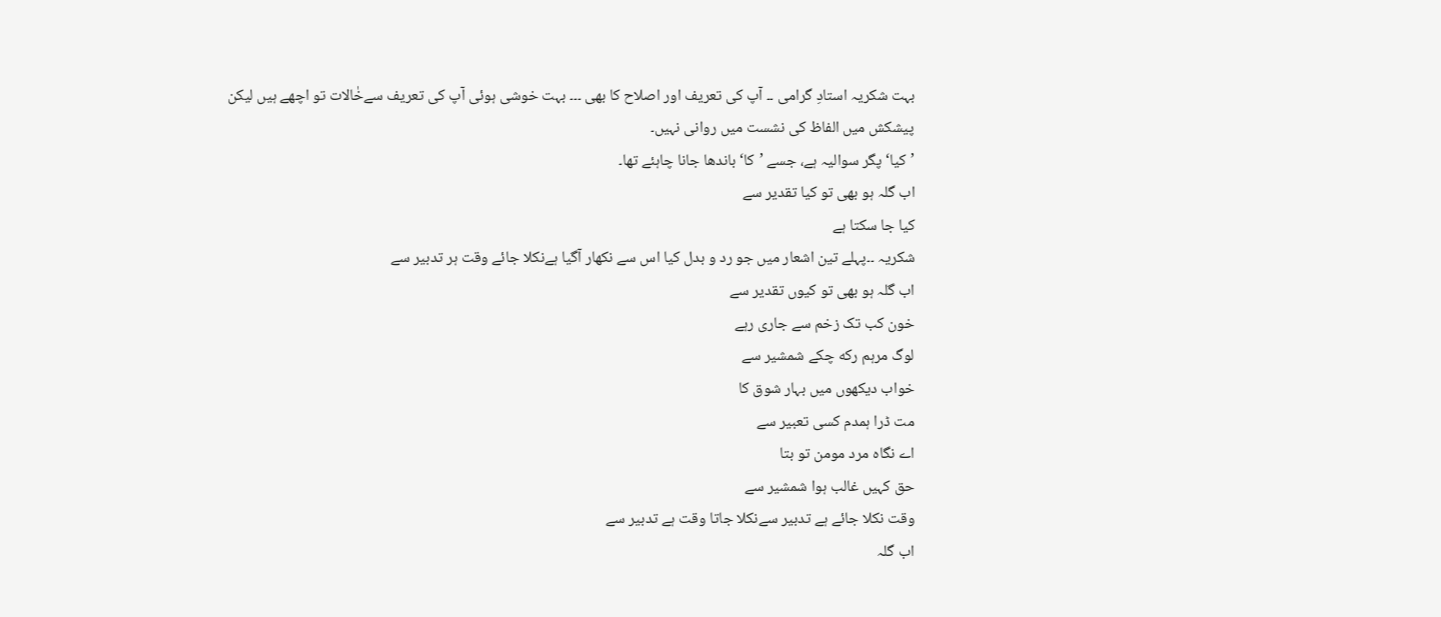بہت شکریہ استادِ گرامی ۔۔ آپ کی تعریف اور اصلاح کا بھی ۔۔۔ بہت خوشی ہوئی آپ کی تعریف سےخٰالات تو اچھے ہیں لیکن پیشکش میں الفاظ کی نشست میں روانی نہیں۔
’کیا‘ پگر سوالیہ ہے، جسے ’کا‘ باندھا جانا چاہئے تھا۔
اب گلہ ہو بھی تو کیا تقدیر سے
کیا جا سکتا ہے
شکریہ ۔۔پہلے تین اشعار میں جو رد و بدل کیا اس سے نکھار آگیا ہےنکلا جائے وقت ہر تدبیر سے
اب گلہ ہو بهی تو کیوں تقدیر سے
خون کب تک زخم سے جاری رہے
لوگ مرہم رکه چکے شمشیر سے
خواب دیکهوں میں بہار شوق کا
مت ڈرا ہمدم کسی تعبیر سے
اے نگاہ مرد مومن تو بتا
حق کہیں غالب ہوا شمشیر سے
وقت نکلا جائے ہے تدبیر سےنکلا جاتا وقت ہے تدبیر سے
اب گلہ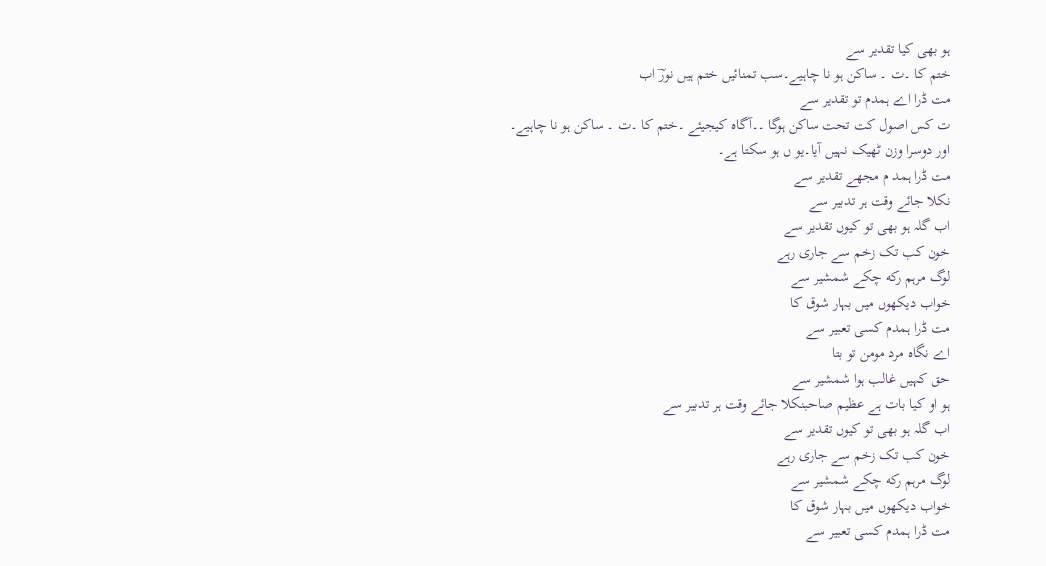ہو بھی کیا تقدیر سے
ختم کا ۔ت ۔ ساکن ہو نا چاہیے۔سب تمنائیں ختم ہیں نورؔ اب
مت ڈرا اے ہمدم تو تقدیر سے
ت کس اصول کت تحت ساکن ہوگا ۔۔آگاہ کیجیئے ۔ختم کا ۔ت ۔ ساکن ہو نا چاہیے۔
اور دوسرا وزن ٹھیک نہیں آیا۔یو ں ہو سکتا ہے۔
مت ڈرا ہمد م مجھے تقدیر سے
نکلا جائے وقت ہر تدبیر سے
اب گلہ ہو بهی تو کیوں تقدیر سے
خون کب تک زخم سے جاری رہے
لوگ مرہم رکه چکے شمشیر سے
خواب دیکهوں میں بہار شوق کا
مت ڈرا ہمدم کسی تعبیر سے
اے نگاہ مرد مومن تو بتا
حق کہیں غالب ہوا شمشیر سے
ہو او کیا بات ہے عظیم صاحبنکلا جائے وقت ہر تدبیر سے
اب گلہ ہو بهی تو کیوں تقدیر سے
خون کب تک زخم سے جاری رہے
لوگ مرہم رکه چکے شمشیر سے
خواب دیکهوں میں بہار شوق کا
مت ڈرا ہمدم کسی تعبیر سے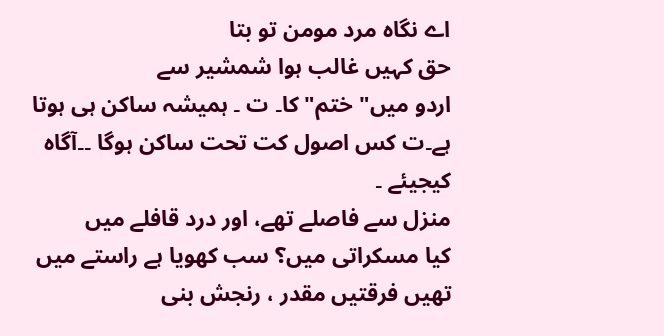اے نگاہ مرد مومن تو بتا
حق کہیں غالب ہوا شمشیر سے
اردو میں" ختم" کا۔ ت ۔ ہمیشہ ساکن ہی ہوتا ہے۔ت کس اصول کت تحت ساکن ہوگا ۔۔آگاہ کیجیئے ۔
منزل سے فاصلے تھے، اور درد قافلے میں
کیا مسکراتی میں؟ سب کھویا ہے راستے میں
تھیں فرقتیں مقدر ، رنجش بنی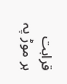قرابت
ہر موڑ پہ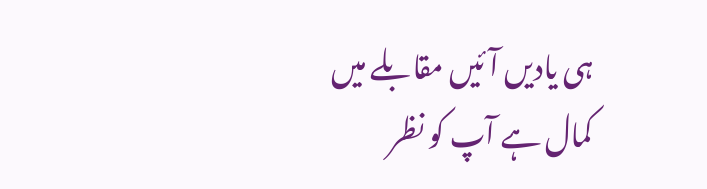ہی یادیں آئیں مقابلے میں
کمال ہے آپ کو نظر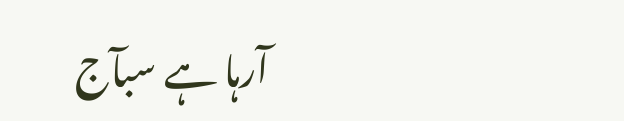آرہا ہے سبآج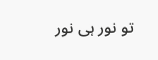تو نور ہی نور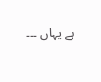ہے یہاں ۔۔۔